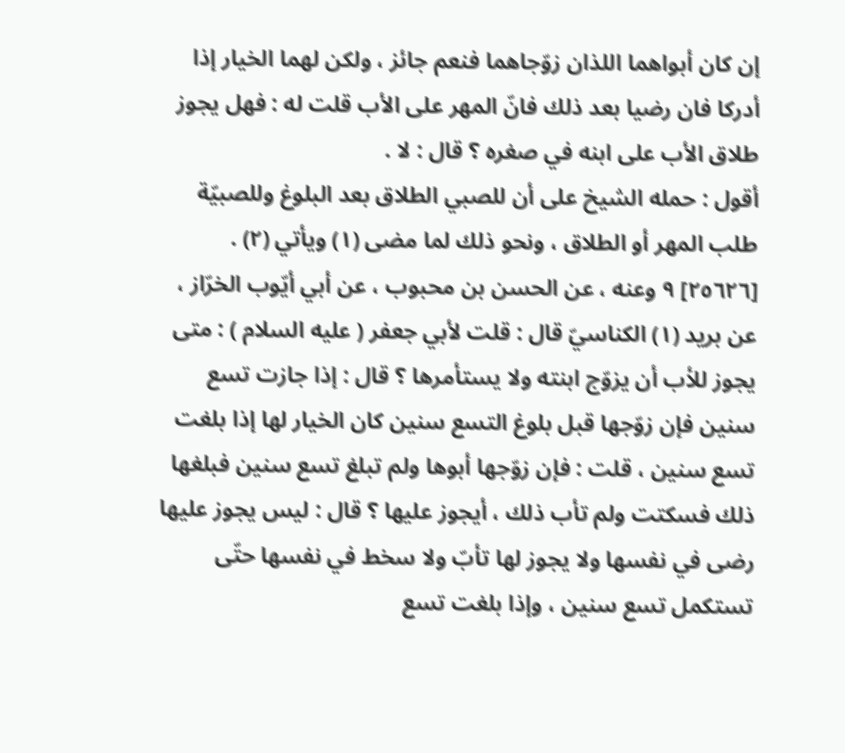إن كان أبواهما اللذان زوّجاهما فنعم جائز ، ولكن لهما الخيار إذا أدركا فان رضيا بعد ذلك فانّ المهر على الأب قلت له : فهل يجوز طلاق الأب على ابنه في صغره ؟ قال : لا .
أقول : حمله الشيخ على أن للصبي الطلاق بعد البلوغ وللصبيّة طلب المهر أو الطلاق ، ونحو ذلك لما مضى (١) ويأتي (٢) .
[٢٥٦٢٦] ٩ وعنه ، عن الحسن بن محبوب ، عن أبي أيّوب الخرّاز ، عن بريد (١) الكناسيّ قال : قلت لأبي جعفر ( عليه السلام ) : متى يجوز للأب أن يزوّج ابنته ولا يستأمرها ؟ قال : إذا جازت تسع سنين فإن زوّجها قبل بلوغ التسع سنين كان الخيار لها إذا بلغت تسع سنين ، قلت : فإن زوّجها أبوها ولم تبلغ تسع سنين فبلغها ذلك فسكتت ولم تأب ذلك ، أيجوز عليها ؟ قال : ليس يجوز عليها رضى في نفسها ولا يجوز لها تأبّ ولا سخط في نفسها حتّى تستكمل تسع سنين ، وإذا بلغت تسع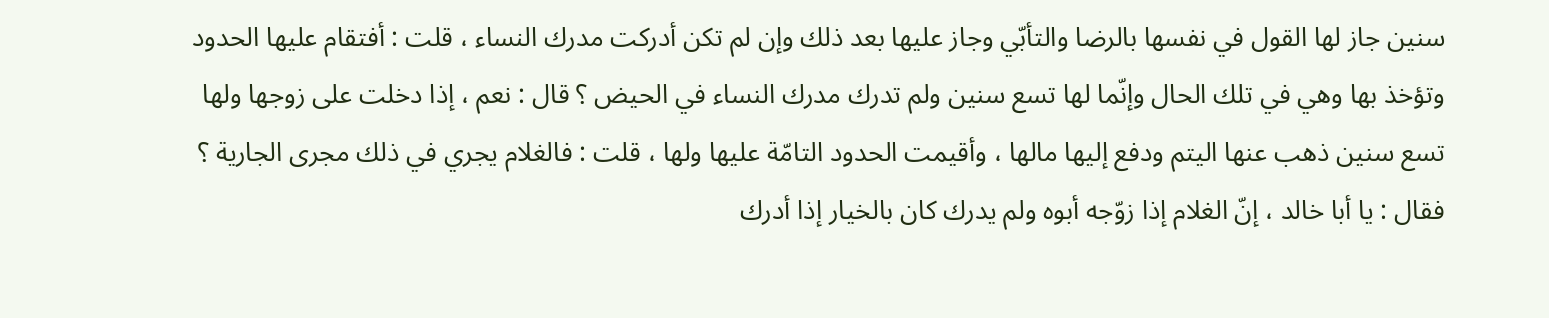سنين جاز لها القول في نفسها بالرضا والتأبّي وجاز عليها بعد ذلك وإن لم تكن أدركت مدرك النساء ، قلت : أفتقام عليها الحدود وتؤخذ بها وهي في تلك الحال وإنّما لها تسع سنين ولم تدرك مدرك النساء في الحيض ؟ قال : نعم ، إذا دخلت على زوجها ولها تسع سنين ذهب عنها اليتم ودفع إليها مالها ، وأقيمت الحدود التامّة عليها ولها ، قلت : فالغلام يجري في ذلك مجرى الجارية ؟ فقال : يا أبا خالد ، إنّ الغلام إذا زوّجه أبوه ولم يدرك كان بالخيار إذا أدرك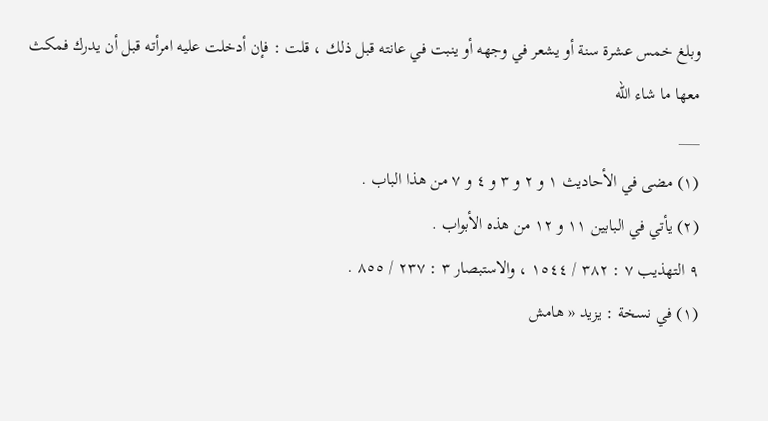وبلغ خمس عشرة سنة أو يشعر في وجهه أو ينبت في عانته قبل ذلك ، قلت : فإن أدخلت عليه امرأته قبل أن يدرك فمكث معها ما شاء الله
___
(١) مضى في الأحاديث ١ و ٢ و ٣ و ٤ و ٧ من هذا الباب .
(٢) يأتي في البابين ١١ و ١٢ من هذه الأبواب .
٩ التهذيب ٧ : ٣٨٢ / ١٥٤٤ ، والاستبصار ٣ : ٢٣٧ / ٨٥٥ .
(١) في نسخة : يزيد « هامش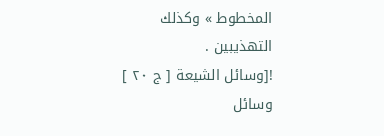المخطوط » وكذلك التهذيبين .
![وسائل الشيعة [ ج ٢٠ ] وسائل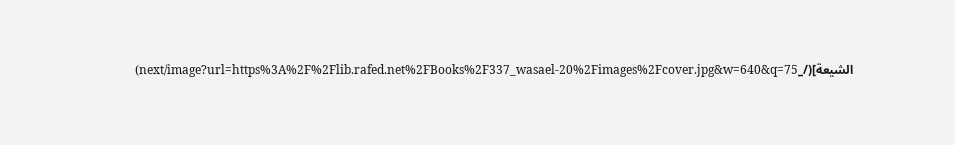الشيعة](/_next/image?url=https%3A%2F%2Flib.rafed.net%2FBooks%2F337_wasael-20%2Fimages%2Fcover.jpg&w=640&q=75)